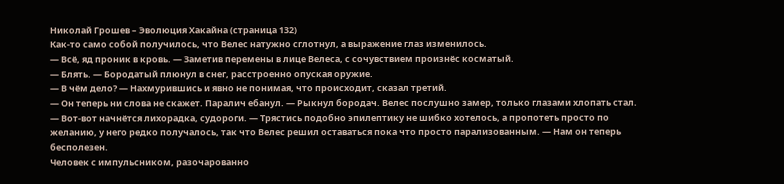Николай Грошев – Эволюция Хакайна (страница 132)
Как-то само собой получилось, что Велес натужно сглотнул, а выражение глаз изменилось.
— Всё, яд проник в кровь. — Заметив перемены в лице Велеса, с сочувствием произнёс косматый.
— Блять. — Бородатый плюнул в снег, расстроенно опуская оружие.
— В чём дело? — Нахмурившись и явно не понимая, что происходит, сказал третий.
— Он теперь ни слова не скажет. Паралич ебанул. — Рыкнул бородач. Велес послушно замер, только глазами хлопать стал. — Вот-вот начнётся лихорадка, судороги. — Трястись подобно эпилептику не шибко хотелось, а пропотеть просто по желанию, у него редко получалось, так что Велес решил оставаться пока что просто парализованным. — Нам он теперь бесполезен.
Человек с импульсником, разочарованно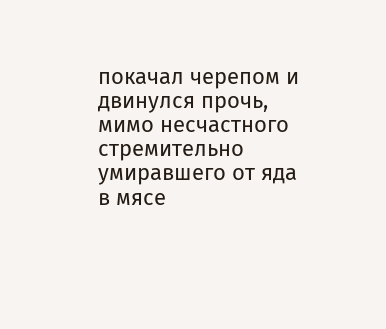покачал черепом и двинулся прочь, мимо несчастного стремительно умиравшего от яда в мясе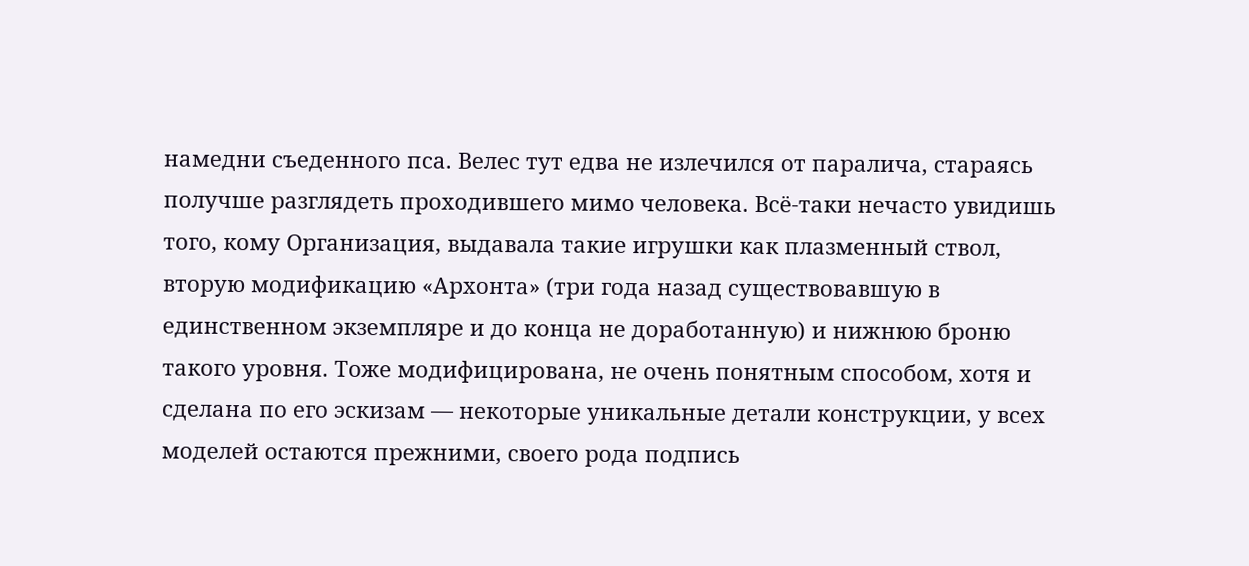намедни съеденного пса. Велес тут едва не излечился от паралича, стараясь получше разглядеть проходившего мимо человека. Всё-таки нечасто увидишь того, кому Организация, выдавала такие игрушки как плазменный ствол, вторую модификацию «Архонта» (три года назад существовавшую в единственном экземпляре и до конца не доработанную) и нижнюю броню такого уровня. Тоже модифицирована, не очень понятным способом, хотя и сделана по его эскизам — некоторые уникальные детали конструкции, у всех моделей остаются прежними, своего рода подпись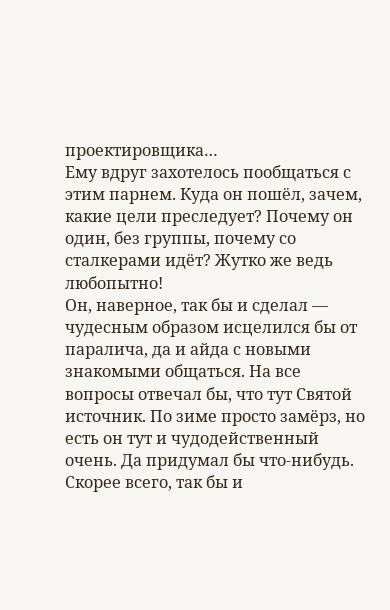проектировщика…
Ему вдруг захотелось пообщаться с этим парнем. Куда он пошёл, зачем, какие цели преследует? Почему он один, без группы, почему со сталкерами идёт? Жутко же ведь любопытно!
Он, наверное, так бы и сделал — чудесным образом исцелился бы от паралича, да и айда с новыми знакомыми общаться. На все вопросы отвечал бы, что тут Святой источник. По зиме просто замёрз, но есть он тут и чудодейственный очень. Да придумал бы что-нибудь. Скорее всего, так бы и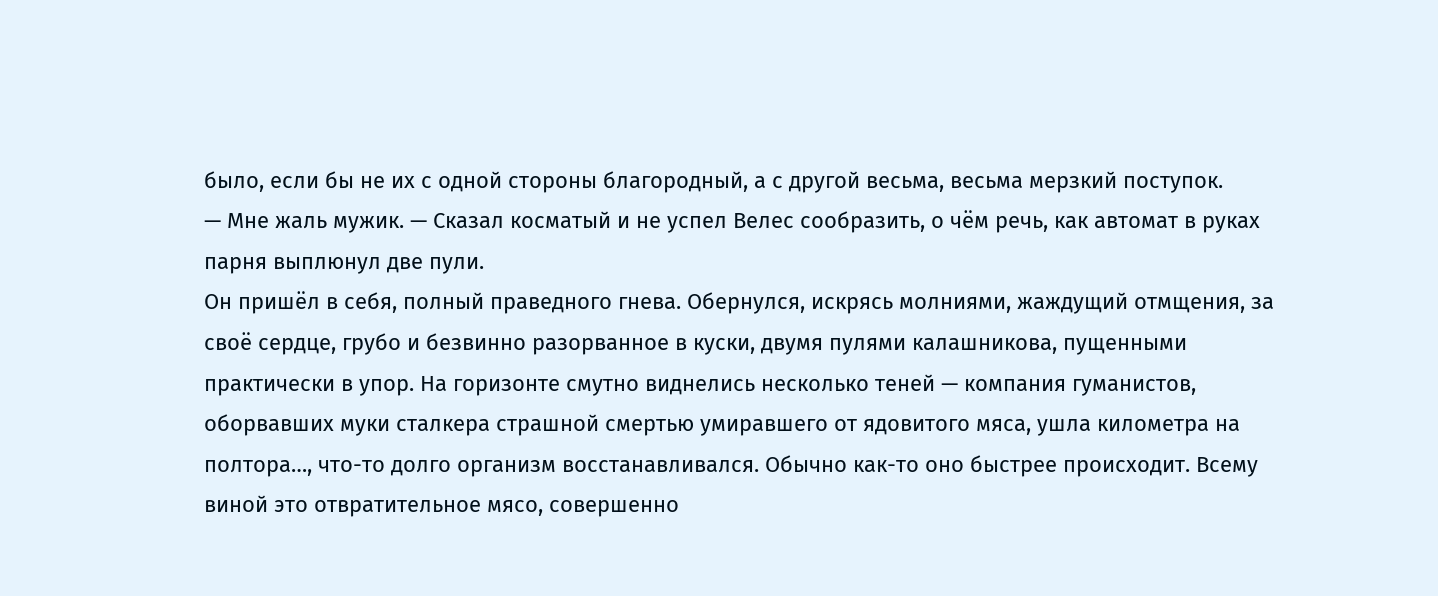было, если бы не их с одной стороны благородный, а с другой весьма, весьма мерзкий поступок.
— Мне жаль мужик. — Сказал косматый и не успел Велес сообразить, о чём речь, как автомат в руках парня выплюнул две пули.
Он пришёл в себя, полный праведного гнева. Обернулся, искрясь молниями, жаждущий отмщения, за своё сердце, грубо и безвинно разорванное в куски, двумя пулями калашникова, пущенными практически в упор. На горизонте смутно виднелись несколько теней — компания гуманистов, оборвавших муки сталкера страшной смертью умиравшего от ядовитого мяса, ушла километра на полтора…, что-то долго организм восстанавливался. Обычно как-то оно быстрее происходит. Всему виной это отвратительное мясо, совершенно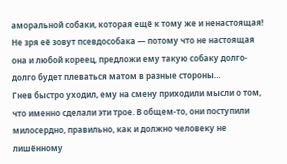аморальной собаки, которая ещё к тому же и ненастоящая! Не зря её зовут псевдособака — потому что не настоящая она и любой кореец, предложи ему такую собаку долго-долго будет плеваться матом в разные стороны…
Гнев быстро уходил, ему на смену приходили мысли о том, что именно сделали эти трое. В общем-то, они поступили милосердно, правильно, как и должно человеку не лишённому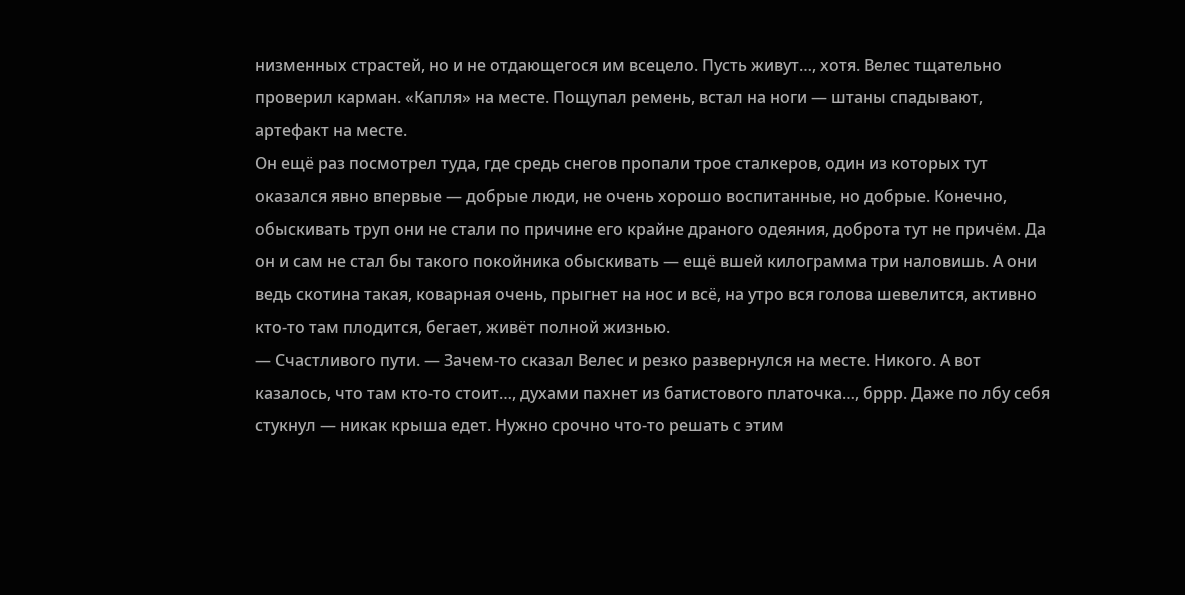низменных страстей, но и не отдающегося им всецело. Пусть живут…, хотя. Велес тщательно проверил карман. «Капля» на месте. Пощупал ремень, встал на ноги — штаны спадывают, артефакт на месте.
Он ещё раз посмотрел туда, где средь снегов пропали трое сталкеров, один из которых тут оказался явно впервые — добрые люди, не очень хорошо воспитанные, но добрые. Конечно, обыскивать труп они не стали по причине его крайне драного одеяния, доброта тут не причём. Да он и сам не стал бы такого покойника обыскивать — ещё вшей килограмма три наловишь. А они ведь скотина такая, коварная очень, прыгнет на нос и всё, на утро вся голова шевелится, активно кто-то там плодится, бегает, живёт полной жизнью.
— Счастливого пути. — Зачем-то сказал Велес и резко развернулся на месте. Никого. А вот казалось, что там кто-то стоит…, духами пахнет из батистового платочка…, бррр. Даже по лбу себя стукнул — никак крыша едет. Нужно срочно что-то решать с этим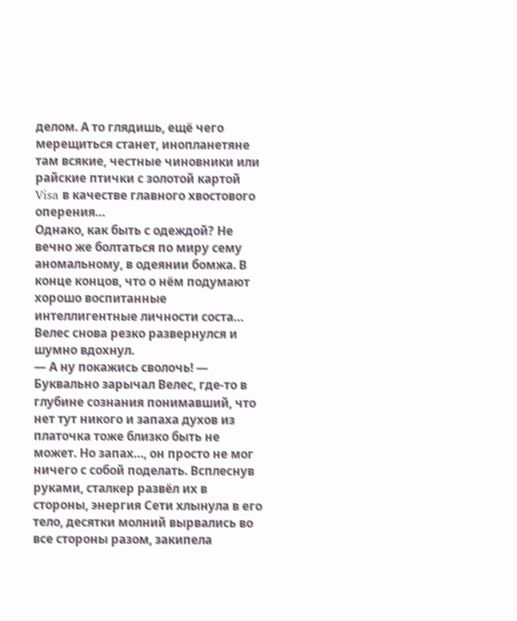делом. А то глядишь, ещё чего мерещиться станет, инопланетяне там всякие, честные чиновники или райские птички с золотой картой Visa в качестве главного хвостового оперения…
Однако, как быть с одеждой? Не вечно же болтаться по миру сему аномальному, в одеянии бомжа. В конце концов, что о нём подумают хорошо воспитанные интеллигентные личности соста…
Велес снова резко развернулся и шумно вдохнул.
— А ну покажись сволочь! — Буквально зарычал Велес, где-то в глубине сознания понимавший, что нет тут никого и запаха духов из платочка тоже близко быть не может. Но запах…, он просто не мог ничего с собой поделать. Всплеснув руками, сталкер развёл их в стороны, энергия Сети хлынула в его тело, десятки молний вырвались во все стороны разом, закипела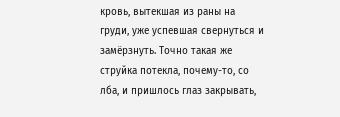кровь, вытекшая из раны на груди, уже успевшая свернуться и замёрзнуть. Точно такая же струйка потекла, почему-то, со лба, и пришлось глаз закрывать,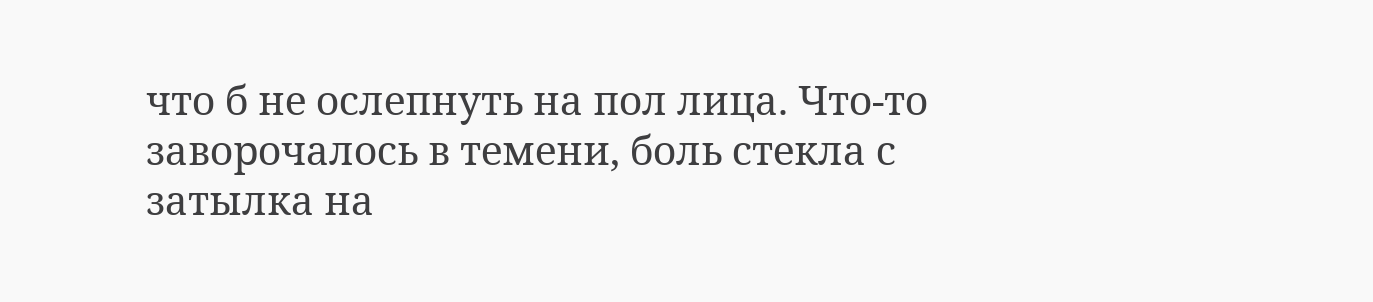что б не ослепнуть на пол лица. Что-то заворочалось в темени, боль стекла с затылка на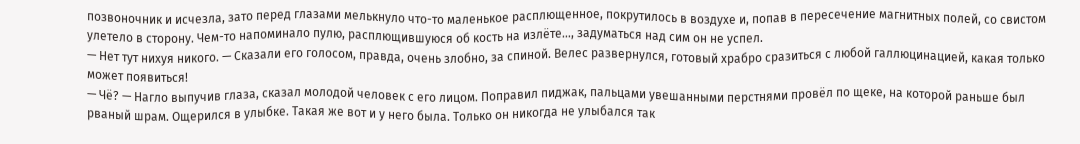позвоночник и исчезла, зато перед глазами мелькнуло что-то маленькое расплющенное, покрутилось в воздухе и, попав в пересечение магнитных полей, со свистом улетело в сторону. Чем-то напоминало пулю, расплющившуюся об кость на излёте…, задуматься над сим он не успел.
— Нет тут нихуя никого. — Сказали его голосом, правда, очень злобно, за спиной. Велес развернулся, готовый храбро сразиться с любой галлюцинацией, какая только может появиться!
— Чё? — Нагло выпучив глаза, сказал молодой человек с его лицом. Поправил пиджак, пальцами увешанными перстнями провёл по щеке, на которой раньше был рваный шрам. Ощерился в улыбке. Такая же вот и у него была. Только он никогда не улыбался так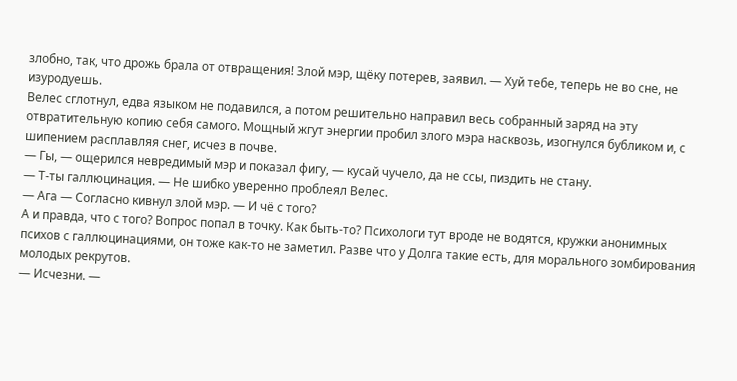злобно, так, что дрожь брала от отвращения! Злой мэр, щёку потерев, заявил. — Хуй тебе, теперь не во сне, не изуродуешь.
Велес сглотнул, едва языком не подавился, а потом решительно направил весь собранный заряд на эту отвратительную копию себя самого. Мощный жгут энергии пробил злого мэра насквозь, изогнулся бубликом и, с шипением расплавляя снег, исчез в почве.
— Гы, — ощерился невредимый мэр и показал фигу, — кусай чучело, да не ссы, пиздить не стану.
— Т-ты галлюцинация. — Не шибко уверенно проблеял Велес.
— Ага — Согласно кивнул злой мэр. — И чё с того?
А и правда, что с того? Вопрос попал в точку. Как быть-то? Психологи тут вроде не водятся, кружки анонимных психов с галлюцинациями, он тоже как-то не заметил. Разве что у Долга такие есть, для морального зомбирования молодых рекрутов.
— Исчезни. —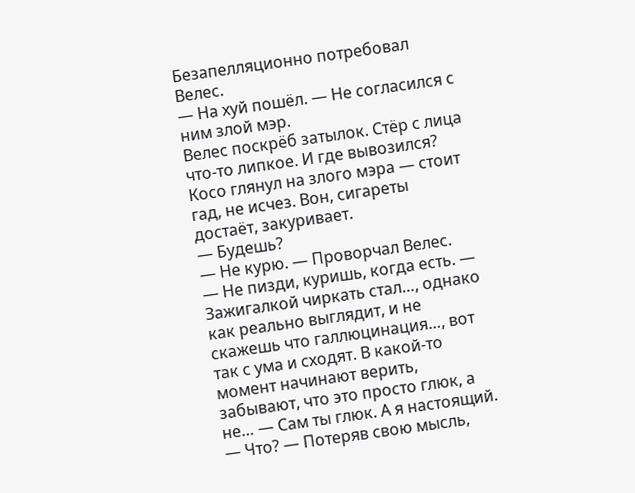Безапелляционно потребовал Велес.
— На хуй пошёл. — Не согласился с ним злой мэр.
Велес поскрёб затылок. Стёр с лица что-то липкое. И где вывозился? Косо глянул на злого мэра — стоит гад, не исчез. Вон, сигареты достаёт, закуривает.
— Будешь?
— Не курю. — Проворчал Велес.
— Не пизди, куришь, когда есть. — Зажигалкой чиркать стал…, однако как реально выглядит, и не скажешь что галлюцинация…, вот так с ума и сходят. В какой-то момент начинают верить, забывают, что это просто глюк, а не… — Сам ты глюк. А я настоящий.
— Что? — Потеряв свою мысль,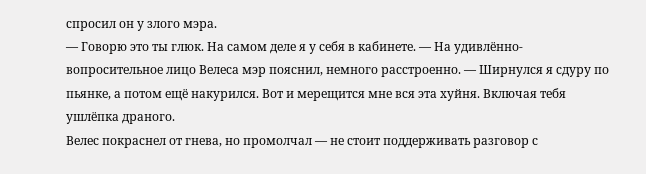спросил он у злого мэра.
— Говорю это ты глюк. На самом деле я у себя в кабинете. — На удивлённо-вопросительное лицо Велеса мэр пояснил, немного расстроенно. — Ширнулся я сдуру по пьянке, а потом ещё накурился. Вот и мерещится мне вся эта хуйня. Включая тебя ушлёпка драного.
Велес покраснел от гнева, но промолчал — не стоит поддерживать разговор с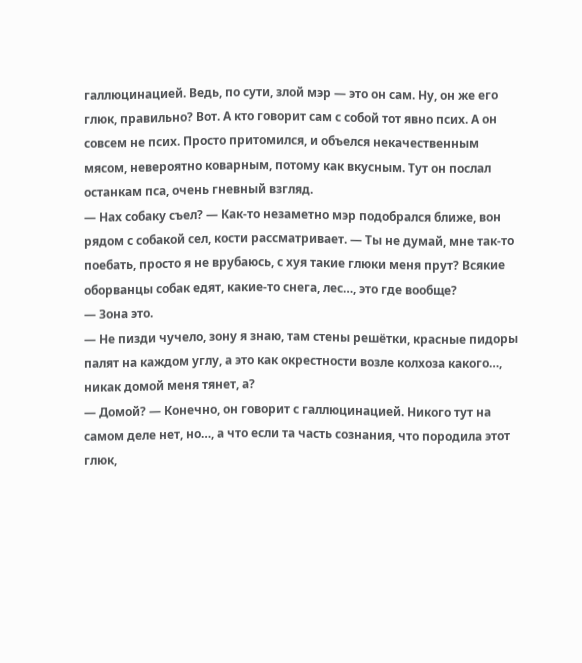галлюцинацией. Ведь, по сути, злой мэр — это он сам. Ну, он же его глюк, правильно? Вот. А кто говорит сам с собой тот явно псих. А он совсем не псих. Просто притомился, и объелся некачественным мясом, невероятно коварным, потому как вкусным. Тут он послал останкам пса, очень гневный взгляд.
— Нах собаку съел? — Как-то незаметно мэр подобрался ближе, вон рядом с собакой сел, кости рассматривает. — Ты не думай, мне так-то поебать, просто я не врубаюсь, с хуя такие глюки меня прут? Всякие оборванцы собак едят, какие-то снега, лес…, это где вообще?
— Зона это.
— Не пизди чучело, зону я знаю, там стены решётки, красные пидоры палят на каждом углу, а это как окрестности возле колхоза какого…, никак домой меня тянет, а?
— Домой? — Конечно, он говорит с галлюцинацией. Никого тут на самом деле нет, но…, а что если та часть сознания, что породила этот глюк,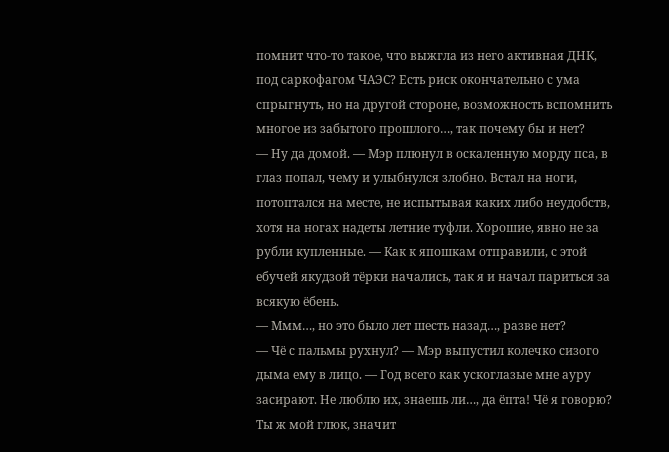помнит что-то такое, что выжгла из него активная ДНК, под саркофагом ЧАЭС? Есть риск окончательно с ума спрыгнуть, но на другой стороне, возможность вспомнить многое из забытого прошлого…, так почему бы и нет?
— Ну да домой. — Мэр плюнул в оскаленную морду пса, в глаз попал, чему и улыбнулся злобно. Встал на ноги, потоптался на месте, не испытывая каких либо неудобств, хотя на ногах надеты летние туфли. Хорошие, явно не за рубли купленные. — Как к япошкам отправили, с этой ебучей якудзой тёрки начались, так я и начал париться за всякую ёбень.
— Ммм…, но это было лет шесть назад…, разве нет?
— Чё с пальмы рухнул? — Мэр выпустил колечко сизого дыма ему в лицо. — Год всего как ускоглазые мне ауру засирают. Не люблю их, знаешь ли…, да ёпта! Чё я говорю? Ты ж мой глюк, значит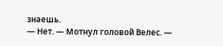знаешь.
— Нет. — Мотнул головой Велес. —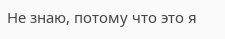Не знаю, потому что это я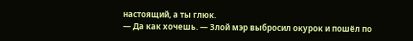настоящий, а ты глюк.
— Да как хочешь. — Злой мэр выбросил окурок и пошёл по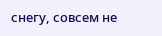снегу, совсем не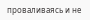проваливаясь и не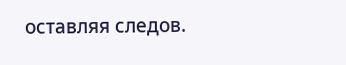оставляя следов.